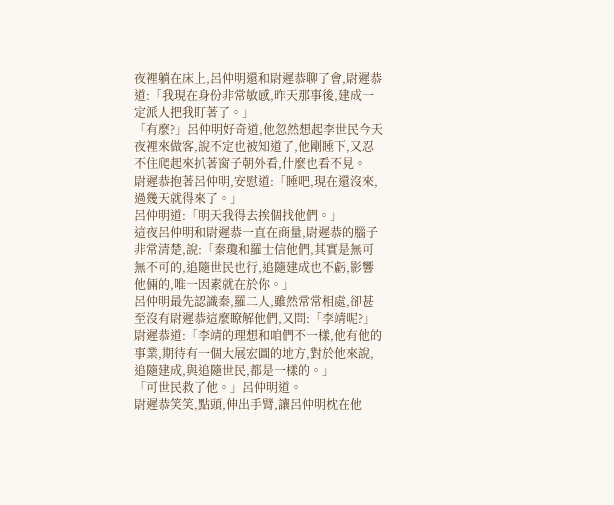夜裡躺在床上,呂仲明還和尉遲恭聊了會,尉遲恭道:「我現在身份非常敏感,昨天那事後,建成一定派人把我盯著了。」
「有麼?」呂仲明好奇道,他忽然想起李世民今天夜裡來做客,說不定也被知道了,他剛睡下,又忍不住爬起來扒著窗子朝外看,什麼也看不見。
尉遲恭抱著呂仲明,安慰道:「睡吧,現在還沒來,過幾天就得來了。」
呂仲明道:「明天我得去挨個找他們。」
這夜呂仲明和尉遲恭一直在商量,尉遲恭的腦子非常清楚,說:「秦瓊和羅士信他們,其實是無可無不可的,追隨世民也行,追隨建成也不虧,影響他倆的,唯一因素就在於你。」
呂仲明最先認識秦,羅二人,雖然常常相處,卻甚至沒有尉遲恭這麼瞭解他們,又問:「李靖呢?」
尉遲恭道:「李靖的理想和咱們不一樣,他有他的事業,期待有一個大展宏圖的地方,對於他來說,追隨建成,與追隨世民,都是一樣的。」
「可世民救了他。」呂仲明道。
尉遲恭笑笑,點頭,伸出手臂,讓呂仲明枕在他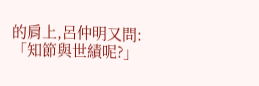的肩上,呂仲明又問:「知節與世績呢?」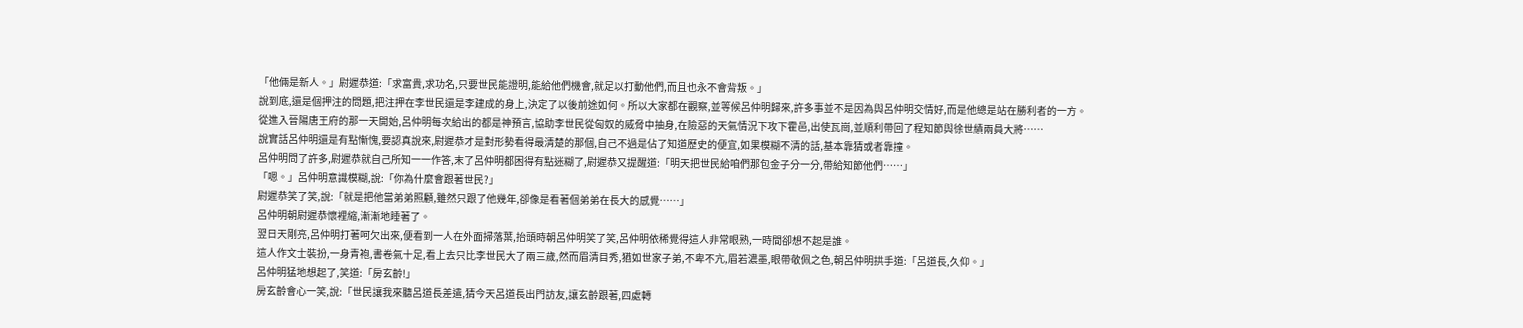「他倆是新人。」尉遲恭道:「求富貴,求功名,只要世民能證明,能給他們機會,就足以打動他們,而且也永不會背叛。」
說到底,還是個押注的問題,把注押在李世民還是李建成的身上,決定了以後前途如何。所以大家都在觀察,並等候呂仲明歸來,許多事並不是因為與呂仲明交情好,而是他總是站在勝利者的一方。
從進入晉陽唐王府的那一天開始,呂仲明每次給出的都是神預言,協助李世民從匈奴的威脅中抽身,在險惡的天氣情況下攻下霍邑,出使瓦崗,並順利帶回了程知節與徐世績兩員大將……
說實話呂仲明還是有點慚愧,要認真說來,尉遲恭才是對形勢看得最清楚的那個,自己不過是佔了知道歷史的便宜,如果模糊不清的話,基本靠猜或者靠撞。
呂仲明問了許多,尉遲恭就自己所知一一作答,末了呂仲明都困得有點迷糊了,尉遲恭又提醒道:「明天把世民給咱們那包金子分一分,帶給知節他們……」
「嗯。」呂仲明意識模糊,說:「你為什麼會跟著世民?」
尉遲恭笑了笑,說:「就是把他當弟弟照顧,雖然只跟了他幾年,卻像是看著個弟弟在長大的感覺……」
呂仲明朝尉遲恭懷裡縮,漸漸地睡著了。
翌日天剛亮,呂仲明打著呵欠出來,便看到一人在外面掃落葉,抬頭時朝呂仲明笑了笑,呂仲明依稀覺得這人非常眼熟,一時間卻想不起是誰。
這人作文士裝扮,一身青袍,書卷氣十足,看上去只比李世民大了兩三歲,然而眉清目秀,猶如世家子弟,不卑不亢,眉若濃墨,眼帶敬佩之色,朝呂仲明拱手道:「呂道長,久仰。」
呂仲明猛地想起了,笑道:「房玄齡!」
房玄齡會心一笑,說:「世民讓我來聽呂道長差遣,猜今天呂道長出門訪友,讓玄齡跟著,四處轉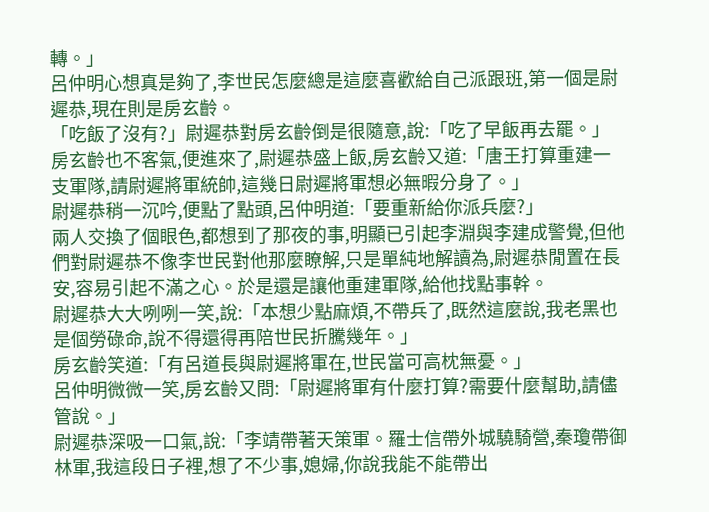轉。」
呂仲明心想真是夠了,李世民怎麼總是這麼喜歡給自己派跟班,第一個是尉遲恭,現在則是房玄齡。
「吃飯了沒有?」尉遲恭對房玄齡倒是很隨意,說:「吃了早飯再去罷。」
房玄齡也不客氣,便進來了,尉遲恭盛上飯,房玄齡又道:「唐王打算重建一支軍隊,請尉遲將軍統帥,這幾日尉遲將軍想必無暇分身了。」
尉遲恭稍一沉吟,便點了點頭,呂仲明道:「要重新給你派兵麼?」
兩人交換了個眼色,都想到了那夜的事,明顯已引起李淵與李建成警覺,但他們對尉遲恭不像李世民對他那麼瞭解,只是單純地解讀為,尉遲恭閒置在長安,容易引起不滿之心。於是還是讓他重建軍隊,給他找點事幹。
尉遲恭大大咧咧一笑,說:「本想少點麻煩,不帶兵了,既然這麼說,我老黑也是個勞碌命,說不得還得再陪世民折騰幾年。」
房玄齡笑道:「有呂道長與尉遲將軍在,世民當可高枕無憂。」
呂仲明微微一笑,房玄齡又問:「尉遲將軍有什麼打算?需要什麼幫助,請儘管說。」
尉遲恭深吸一口氣,說:「李靖帶著天策軍。羅士信帶外城驍騎營,秦瓊帶御林軍,我這段日子裡,想了不少事,媳婦,你說我能不能帶出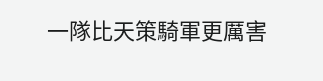一隊比天策騎軍更厲害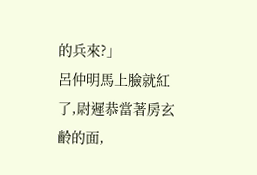的兵來?」
呂仲明馬上臉就紅了,尉遲恭當著房玄齡的面,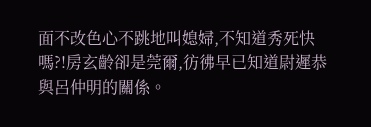面不改色心不跳地叫媳婦,不知道秀死快嗎?!房玄齡卻是莞爾,彷彿早已知道尉遲恭與呂仲明的關係。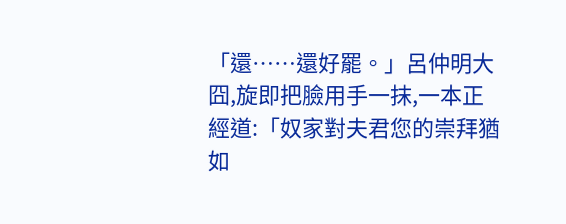「還……還好罷。」呂仲明大囧,旋即把臉用手一抹,一本正經道:「奴家對夫君您的崇拜猶如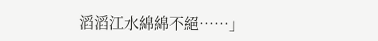滔滔江水綿綿不絕……」